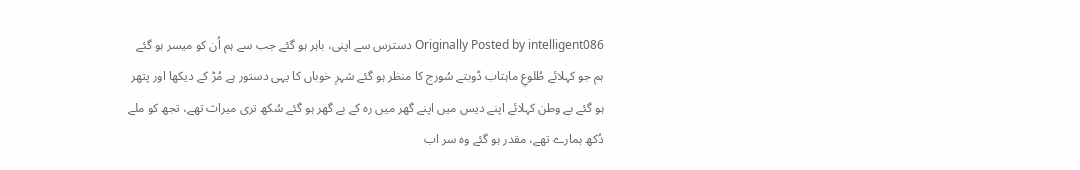Originally Posted by intelligent086 دسترس سے اپنی، باہر ہو گئے جب سے ہم اُن کو میسر ہو گئے ہم جو کہلائے طُلوعِ ماہتاب ڈوبتے سُورج کا منظر ہو گئے شہرِ خوباں کا یہی دستور ہے مُڑ کے دیکھا اور پتھر ہو گئے بے وطن کہلائے اپنے دیس میں اپنے گھر میں رہ کے بے گھر ہو گئے سُکھ تری میراث تھے، تجھ کو ملے دُکھ ہمارے تھے، مقدر ہو گئے وہ سر اب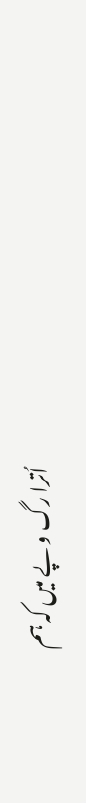اُترا رگ و پے میں کہ ہم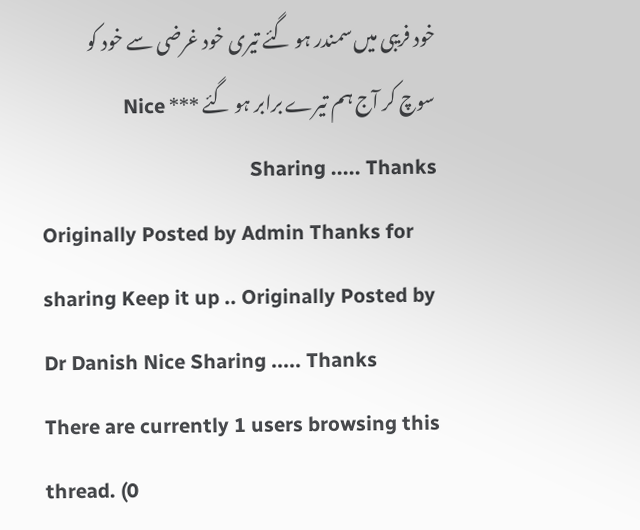خود فریبی میں سمندر ہو گئے تیری خود غرضی سے خود کو سوچ کر آج ہم تیرے برابر ہو گئے *** Nice Sharing ..... Thanks
Originally Posted by Admin Thanks for sharing Keep it up .. Originally Posted by Dr Danish Nice Sharing ..... Thanks
There are currently 1 users browsing this thread. (0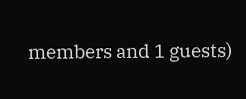members and 1 guests)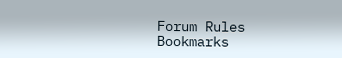Forum Rules
Bookmarks